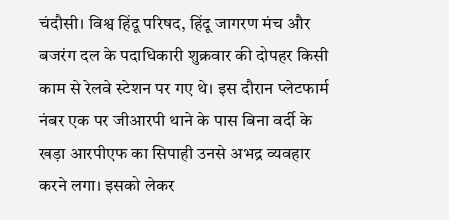चंदौसी। विश्व हिंदू परिषद, हिंदू जागरण मंच और बजरंग दल के पदाधिकारी शुक्रवार की दोपहर किसी काम से रेलवे स्टेशन पर गए थे। इस दौरान प्लेटफार्म नंबर एक पर जीआरपी थाने के पास बिना वर्दी के खड़ा आरपीएफ का सिपाही उनसे अभद्र व्यवहार करने लगा। इसको लेकर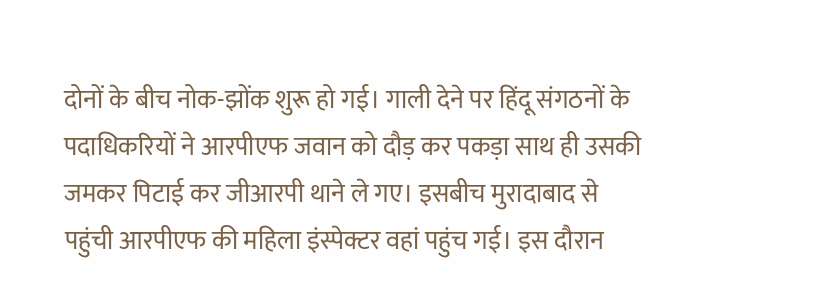दोनों के बीच नोक-झोंक शुरू हो गई। गाली देने पर हिंदू संगठनों के पदाधिकरियों ने आरपीएफ जवान को दौड़ कर पकड़ा साथ ही उसकी जमकर पिटाई कर जीआरपी थाने ले गए। इसबीच मुरादाबाद से पहुंची आरपीएफ की महिला इंस्पेक्टर वहां पहुंच गई। इस दौरान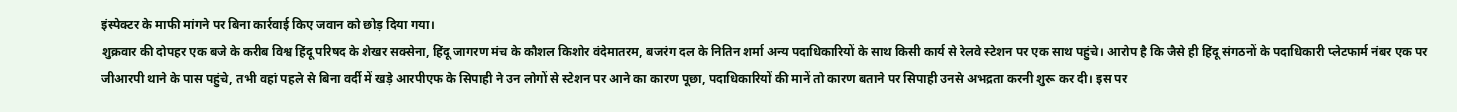इंस्पेक्टर के माफी मांगने पर बिना कार्रवाई किए जवान को छोड़ दिया गया।
शुक्रवार की दोपहर एक बजे के करीब विश्व हिंदू परिषद के शेखर सक्सेना, हिंदू जागरण मंच के कौशल किशोर वंदेमातरम, बजरंग दल के नितिन शर्मा अन्य पदाधिकारियों के साथ किसी कार्य से रेलवे स्टेशन पर एक साथ पहुंचे। आरोप है कि जैसे ही हिंदू संगठनों के पदाधिकारी प्लेटफार्म नंबर एक पर जीआरपी थाने के पास पहुंचे, तभी वहां पहले से बिना वर्दी में खड़े आरपीएफ के सिपाही ने उन लोगों से स्टेशन पर आने का कारण पूछा, पदाधिकारियों की मानें तो कारण बताने पर सिपाही उनसे अभद्रता करनी शुरू कर दी। इस पर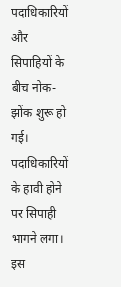पदाधिकारियों और सिपाहियों के बीच नोक-झोंक शुरू हो गई। पदाधिकारियों के हावी होने पर सिपाही भागने लगा। इस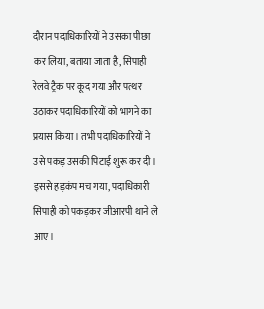दौरान पदाधिकारियों ने उसका पीछा कर लिया, बताया जाता है, सिपाही रेलवे ट्रैक पर कूद गया और पत्थर उठाकर पदाधिकारियों को भागने का प्रयास किया। तभी पदाधिकारियों ने उसे पकड़ उसकी पिटाई शुरू कर दी। इससे हड़कंप मच गया, पदाधिकारी सिपाही को पकड़कर जीआरपी थाने ले आए।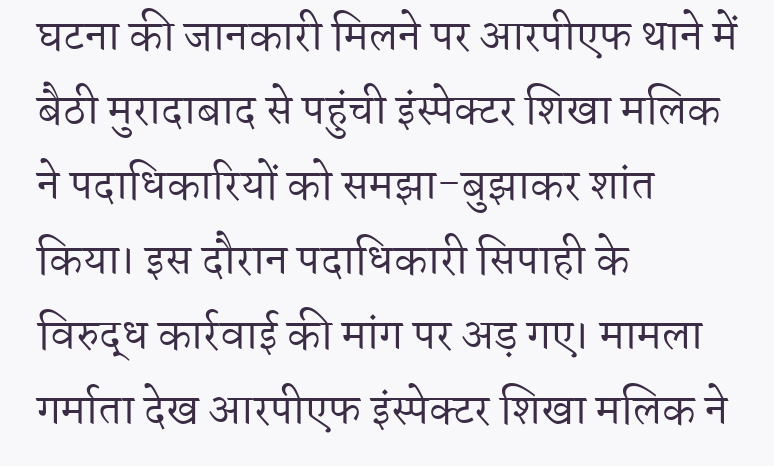घटना की जानकारी मिलने पर आरपीएफ थाने में बैठी मुरादाबाद से पहुंची इंस्पेक्टर शिखा मलिक ने पदाधिकारियों को समझा-बुझाकर शांत किया। इस दौरान पदाधिकारी सिपाही के विरुद्ध कार्रवाई की मांग पर अड़ गए। मामला गर्माता देख आरपीएफ इंस्पेक्टर शिखा मलिक ने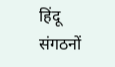हिंदू संगठनों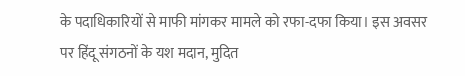के पदाधिकारियों से माफी मांगकर मामले को रफा-दफा किया। इस अवसर पर हिंदू संगठनों के यश मदान, मुदित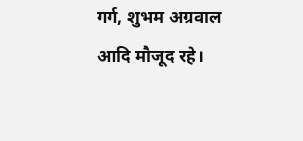गर्ग, शुभम अग्रवाल आदि मौजूद रहे।